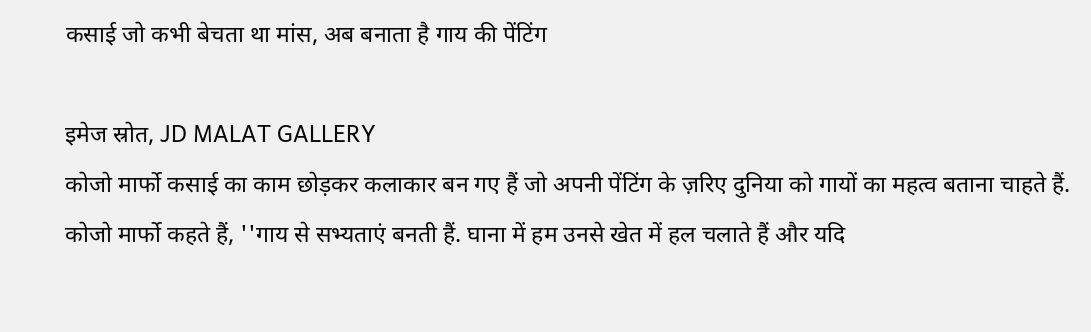कसाई जो कभी बेचता था मांस, अब बनाता है गाय की पेंटिंग

इमेज स्रोत, JD MALAT GALLERY
कोजो मार्फो कसाई का काम छोड़कर कलाकार बन गए हैं जो अपनी पेंटिंग के ज़रिए दुनिया को गायों का महत्व बताना चाहते हैं.
कोजो मार्फो कहते हैं, ''गाय से सभ्यताएं बनती हैं. घाना में हम उनसे खेत में हल चलाते हैं और यदि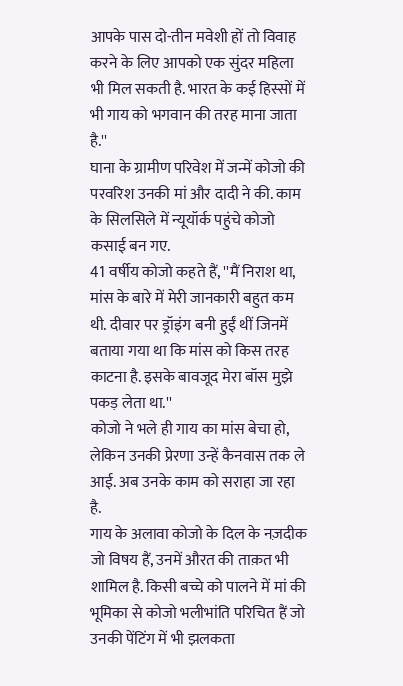आपके पास दो-तीन मवेशी हों तो विवाह करने के लिए आपको एक सुंदर महिला भी मिल सकती है. भारत के कई हिस्सों में भी गाय को भगवान की तरह माना जाता है.''
घाना के ग्रामीण परिवेश में जन्में कोजो की परवरिश उनकी मां और दादी ने की. काम के सिलसिले में न्यूयॉर्क पहुंचे कोजो कसाई बन गए.
41 वर्षीय कोजो कहते हैं, ''मैं निराश था, मांस के बारे में मेरी जानकारी बहुत कम थी. दीवार पर ड्रॉइंग बनी हुईं थीं जिनमें बताया गया था कि मांस को किस तरह काटना है. इसके बावजूद मेरा बॉस मुझे पकड़ लेता था.''
कोजो ने भले ही गाय का मांस बेचा हो, लेकिन उनकी प्रेरणा उन्हें कैनवास तक ले आई. अब उनके काम को सराहा जा रहा है.
गाय के अलावा कोजो के दिल के नज़दीक जो विषय हैं, उनमें औरत की ताक़त भी शामिल है. किसी बच्चे को पालने में मां की भूमिका से कोजो भलीभांति परिचित हैं जो उनकी पेंटिंग में भी झलकता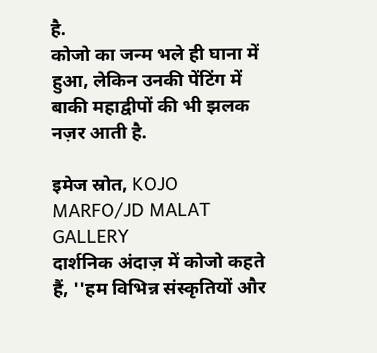है.
कोजो का जन्म भले ही घाना में हुआ, लेकिन उनकी पेंटिंग में बाकी महाद्वीपों की भी झलक नज़र आती है.

इमेज स्रोत, KOJO MARFO/JD MALAT GALLERY
दार्शनिक अंदाज़ में कोजो कहते हैं, ''हम विभिन्न संस्कृतियों और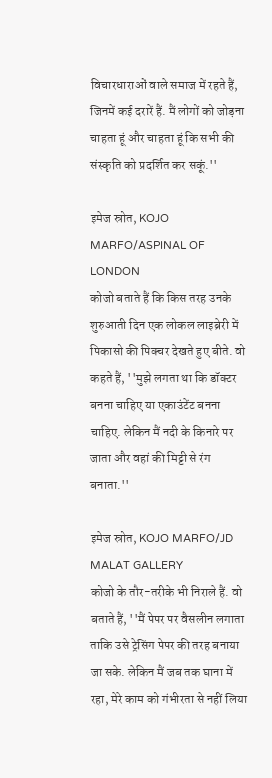विचारधाराओं वाले समाज में रहते हैं, जिनमें कई दरारें हैं. मैं लोगों को जोड़ना चाहता हूं और चाहता हूं कि सभी की संस्कृति को प्रदर्शित कर सकूं.''

इमेज स्रोत, KOJO MARFO/ASPINAL OF LONDON
कोजो बताते हैं कि किस तरह उनके शुरुआती दिन एक लोकल लाइब्रेरी में पिकासो की पिक्चर देखते हुए बीते. वो कहते हैं, ''मुझे लगता था कि डॉक्टर बनना चाहिए या एकाउंटेंट बनना चाहिए. लेकिन मैं नदी के किनारे पर जाता और वहां की मिट्टी से रंग बनाता.''

इमेज स्रोत, KOJO MARFO/JD MALAT GALLERY
कोजो के तौर-तरीके भी निराले हैं. वो बताते हैं, ''मैं पेपर पर वैसलीन लगाता ताकि उसे ट्रेसिंग पेपर की तरह बनाया जा सके. लेकिन मैं जब तक घाना में रहा, मेरे काम को गंभीरता से नहीं लिया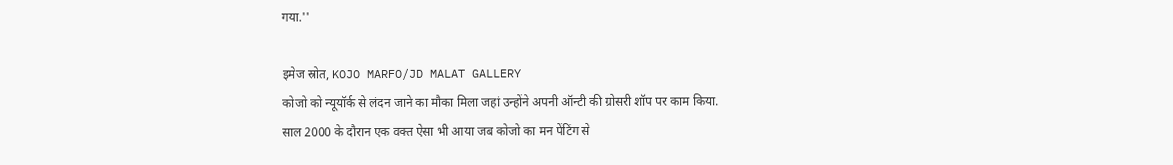गया.''

इमेज स्रोत, KOJO MARFO/JD MALAT GALLERY
कोजो को न्यूयॉर्क से लंदन जाने का मौका मिला जहां उन्होंने अपनी ऑन्टी की ग्रोसरी शॉप पर काम किया.
साल 2000 के दौरान एक वक्त ऐसा भी आया जब कोजो का मन पेंटिंग से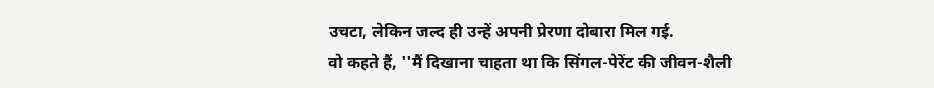उचटा, लेकिन जल्द ही उन्हें अपनी प्रेरणा दोबारा मिल गई.
वो कहते हैं, ''मैं दिखाना चाहता था कि सिंगल-पेरेंट की जीवन-शैली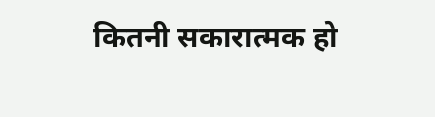कितनी सकारात्मक हो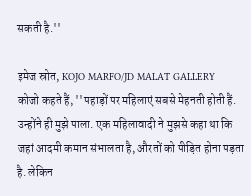सकती है.''

इमेज स्रोत, KOJO MARFO/JD MALAT GALLERY
कोजो कहते हैं, ''पहाड़ों पर महिलाएं सबसे मेहनती होती हैं. उन्होंने ही मुझे पाला. एक महिलावादी ने मुझसे कहा था कि जहां आदमी कमान संभालता है, औरतों को पीड़ित होना पड़ता है. लेकिन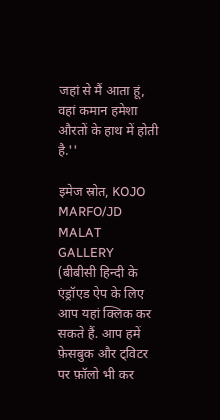जहां से मैं आता हूं, वहां कमान हमेशा औरतों के हाथ में होती है.''

इमेज स्रोत, KOJO MARFO/JD MALAT GALLERY
(बीबीसी हिन्दी के एंड्रॉएड ऐप के लिए आप यहां क्लिक कर सकते हैं. आप हमें फ़ेसबुक और ट्विटर पर फ़ॉलो भी कर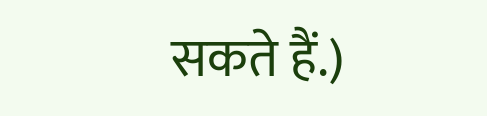सकते हैं.)